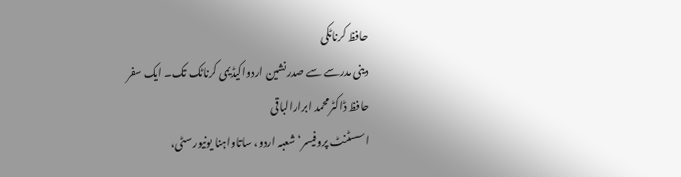حافظ کرناٹکی
دینی مدرسے سے صدرنشین اردواکیڈیمی کرناٹک تک۔ ایک سفر
حافظ ڈاکٹرمحمد ابرارالباقی
اسسٹنٹ پروفیسر‘ شعبہ اردو، ساتاواہنا یونیورسٹی،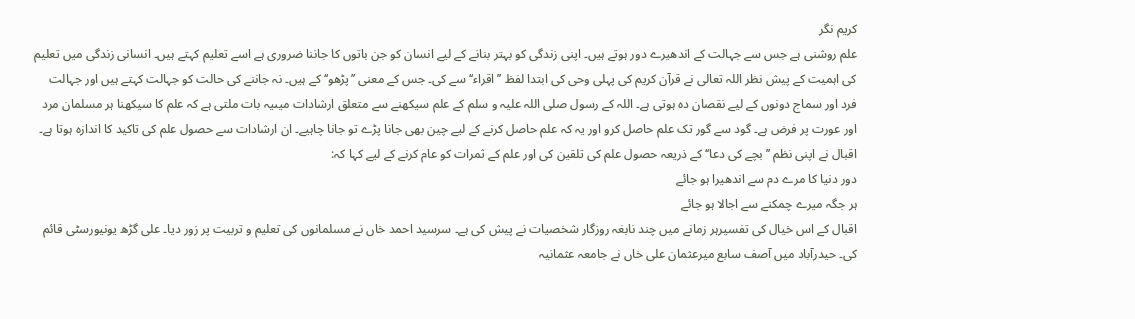کریم نگر
علم روشنی ہے جس سے جہالت کے اندھیرے دور ہوتے ہیں۔ اپنی زندگی کو بہتر بنانے کے لیے انسان کو جن باتوں کا جاننا ضروری ہے اسے تعلیم کہتے ہیں۔ انسانی زندگی میں تعلیم کی اہمیت کے پیش نظر اللہ تعالی نے قرآن کریم کی پہلی وحی کی ابتدا لفظ ’’اقراء‘‘ سے کی۔ جس کے معنی ’’پڑھو‘‘ کے ہیں۔ نہ جاننے کی حالت کو جہالت کہتے ہیں اور جہالت فرد اور سماج دونوں کے لیے نقصان دہ ہوتی ہے۔ اللہ کے رسول صلی اللہ علیہ و سلم کے علم سیکھنے سے متعلق ارشادات میںیہ بات ملتی ہے کہ علم کا سیکھنا ہر مسلمان مرد اور عورت پر فرض ہے۔ گود سے گور تک علم حاصل کرو اور یہ کہ علم حاصل کرنے کے لیے چین بھی جانا پڑے تو جانا چاہیے۔ ان ارشادات سے حصول علم کی تاکید کا اندازہ ہوتا ہے۔ اقبال نے اپنی نظم ’’بچے کی دعا‘‘ کے ذریعہ حصول علم کی تلقین کی اور علم کے ثمرات کو عام کرنے کے لیے کہا کہ:
دور دنیا کا مرے دم سے اندھیرا ہو جائے
ہر جگہ میرے چمکنے سے اجالا ہو جائے
اقبال کے اس خیال کی تفسیرہر زمانے میں چند نابغہ روزگار شخصیات نے پیش کی ہے۔ سرسید احمد خاں نے مسلمانوں کی تعلیم و تربیت پر زور دیا۔ علی گڑھ یونیورسٹی قائم کی۔ حیدرآباد میں آصف سابع میرعثمان علی خاں نے جامعہ عثمانیہ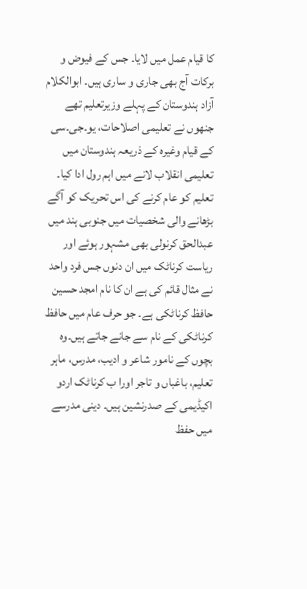کا قیام عمل میں لایا۔ جس کے فیوض و برکات آج بھی جاری و ساری ہیں۔ ابوالکلام آزاد ہندوستان کے پہلے وزیرتعلیم تھے جنھوں نے تعلیمی اصلاحات، یو۔جی۔سی کے قیام وغیرہ کے ذریعہ ہندوستان میں تعلیمی انقلاب لانے میں اہم رول ادا کیا۔ تعلیم کو عام کرنے کی اس تحریک کو آگے بڑھانے والی شخصیات میں جنوبی ہند میں عبدالحق کرنولی بھی مشہور ہوئے اور ریاست کرناٹک میں ان دنوں جس فرد واحد نے مثال قائم کی ہے ان کا نام امجد حسین حافظ کرناٹکی ہے۔ جو حرف عام میں حافظ کرناٹکی کے نام سے جانے جاتے ہیں۔وہ بچوں کے نامور شاعر و ادیب، مدرس، ماہر تعلیم، باغباں و تاجر اورا ب کرناٹک اردو اکیڈیمی کے صدرنشین ہیں۔ دینی مدرسے میں حفظ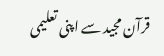قرآن مجید سے اپنی تعلیمی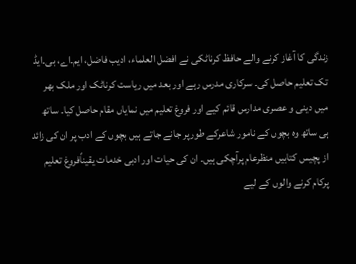زندگی کا آغاز کرنے والے حافظ کرناٹکی نے افضل العلماء، ادیب فاضل، ایم۔اے، بی۔ایڈ تک تعلیم حاصل کی۔ سرکاری مدرس رہے اور بعد میں ریاست کرناٹک اور ملک بھر میں دینی و عصری مدارس قائم کیے اور فروغ تعلیم میں نمایاں مقام حاصل کیا۔ ساتھ ہی ساتھ وہ بچوں کے نامور شاعرکے طورپر جانے جاتے ہیں بچوں کے ادب پر ان کی زائد از پچیس کتابیں منظرعام پرآچکی ہیں۔ ان کی حیات اور ادبی خدمات یقیناًفروغ تعلیم پرکام کرنے والوں کے لیے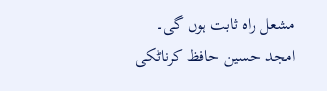مشعل راہ ثابت ہوں گی۔
امجد حسین حافظ کرناٹکی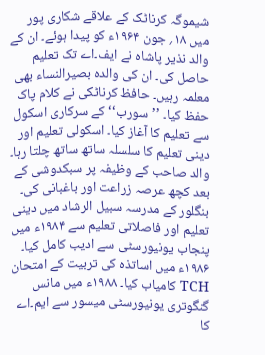شیموگہ کرناٹک کے علاقے شکاری پور میں ۱۸؍ جون ۱۹۶۴ء کو پیدا ہوئے۔ ان کے والد نذیر پاشاہ نے ایف۔اے تک تعلیم حاصل کی۔ ان کی والدہ بصیرالنساء بھی معلمہ رہیں۔ حافظ کرناٹکی نے کلام پاک حفظ کیا۔ ’’سورب‘‘ کے سرکاری اسکول سے تعلیم کا آغاز کیا۔ اسکولی تعلیم اور دینی تعلیم کا سلسلہ ساتھ ساتھ چلتا رہا۔ والد صاحب کے وظیفہ پر سبکدوشی کے بعد کچھ عرصہ زراعت اور باغبانی کی۔ بنگلور کے مدرسہ سبیل الرشاد میں دینی تعلیم اور فاصلاتی تعلیم سے ۱۹۸۴ء میں پنجاب یونیورسٹی سے ادیب کامل کیا۔ ۱۹۸۶ء میں اساتذہ کی تربیت کے امتحان TCH کامیاب کیا۔ ۱۹۸۸ء میں مانس گنگوتری یونیورسٹی میسور سے ایم۔اے کا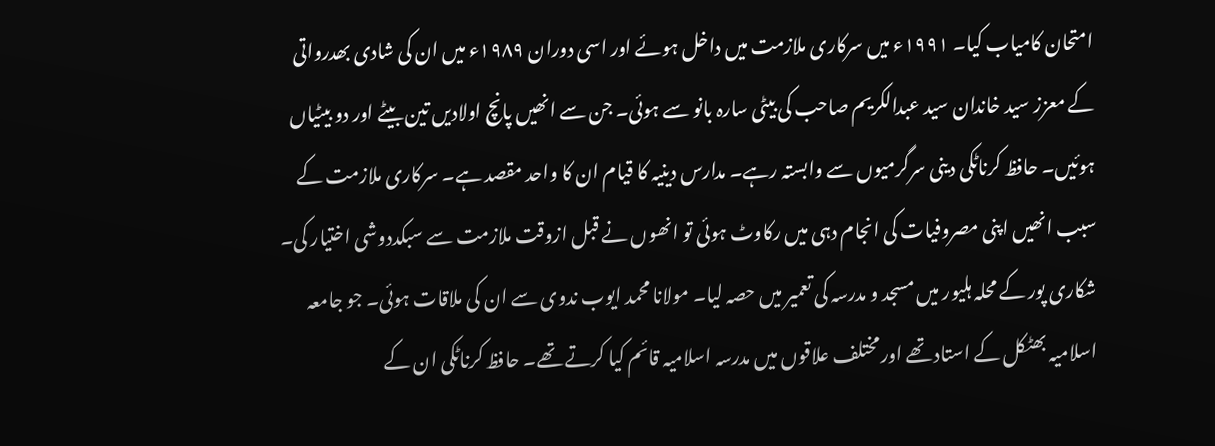امتحان کامیاب کیا۔ ۱۹۹۱ء میں سرکاری ملازمت میں داخل ہوئے اور اسی دوران ۱۹۸۹ء میں ان کی شادی بھدرواتی کے معزز سید خاندان سید عبدالکریم صاحب کی بیٹی سارہ بانو سے ہوئی۔ جن سے انھیں پانچ اولادیں تین بیٹے اور دو بیٹیاں ہوئیں۔ حافظ کرناٹکی دینی سرگرمیوں سے وابستہ رہے۔ مدارس دینیہ کا قیام ان کا واحد مقصد ہے۔ سرکاری ملازمت کے سبب انھیں اپنی مصروفیات کی انجام دہی میں رکاوٹ ہوئی تو انھوں نے قبل ازوقت ملازمت سے سبکددوشی اختیار کی۔ شکاری پور کے محلہ ہلیور میں مسجد و مدرسہ کی تعمیر میں حصہ لیا۔ مولانا محمد ایوب ندوی سے ان کی ملاقات ہوئی۔ جو جامعہ اسلامیہ بھٹکل کے استاد تھے اور مختلف علاقوں میں مدرسہ اسلامیہ قائم کیا کرتے تھے۔ حافظ کرناٹکی ان کے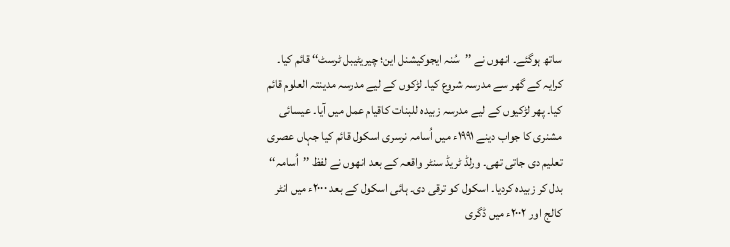ساتھ ہوگئے۔ انھوں نے ’’سُنہ ایجوکیشنل این؛ چیریٹیبل ٹرسٹ‘‘ قائم کیا۔ کرایہ کے گھر سے مدرسہ شروع کیا۔ لڑکوں کے لیے مدرسہ مدینتہ العلوم قائم کیا۔ پھر لڑکیوں کے لیے مدرسہ زبیدہ للبنات کاقیام عمل میں آیا۔ عیسائی مشنری کا جواب دینے ۱۹۹۱ء میں اُسامہ نرسری اسکول قائم کیا جہاں عصری تعلیم دی جاتی تھی۔ ورلڈ ٹریڈ سنٹر واقعہ کے بعد انھوں نے لفظ ’’اُسامہ‘‘ بدل کر زبیدہ کردیا۔ اسکول کو ترقی دی۔ ہائی اسکول کے بعد ۲۰۰۰ء میں انٹر کالج اور ۲۰۰۲ء میں ڈگری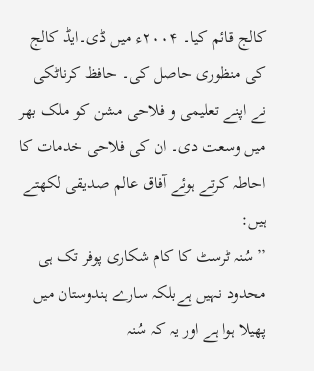کالج قائم کیا۔ ۲۰۰۴ء میں ڈی۔ایڈ کالج کی منظوری حاصل کی۔ حافظ کرناٹکی نے اپنے تعلیمی و فلاحی مشن کو ملک بھر میں وسعت دی۔ ان کی فلاحی خدمات کا احاطہ کرتے ہوئے آفاق عالم صدیقی لکھتے ہیں:
’’سُنہ ٹرسٹ کا کام شکاری پوفر تک ہی محدود نہیں ہےبلکہ سارے ہندوستان میں پھیلا ہوا ہے اور یہ کہ سُنہ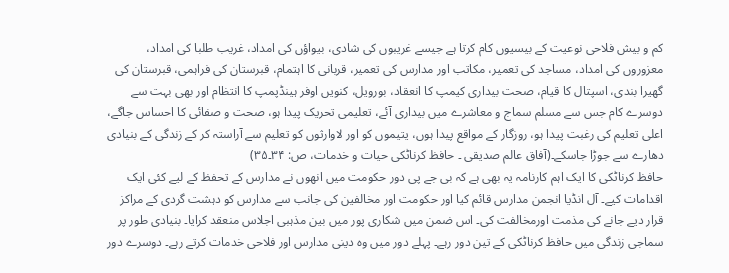کم و بیش فلاحی نوعیت کے بیسیوں کام کرتا ہے جیسے غریبوں کی شادی، بیواؤں کی امداد، غریب طلبا کی امداد، معزوروں کی امداد، مساجد کی تعمیر، مکاتب اور مدارس کی تعمیر، قربانی کا اہتمام، قبرستان کی فراہمی، قبرستان کی گھیرا بندی، اسپتال کا قیام، صحت بیداری کیمپ کا انعقاد، بورویل، کنویں اوفر ہینڈپمپ کا انتظام اور بھی بہت سے دوسرے کام جس سے مسلم سماج و معاشرے میں بیداری آئے، تعلیمی تحریک پیدا ہو، صحت و صفائی کا احساس جاگے، اعلی تعلیم کی رغبت پیدا ہو، روزگار کے مواقع پیدا ہوں، یتیموں کو اور لاوارثوں کو تعلیم سے آراستہ کر کے زندگی کے بنیادی دھارے سے جوڑا جاسکے۔(آفاق عالم صدیقی ۔ حافظ کرناٹکی حیات و خدمات، ص: ۳۴۔۳۵)
حافظ کرناٹکی کا ایک اہم کارنامہ یہ بھی ہے کہ بی جے پی دور حکومت میں انھوں نے مدارس کے تحفظ کے لیے کئی ایک اقدامات کیے۔ آل انڈیا انجمن مدارس قائم کیا اور حکومت اور مخالفین کی جانب سے مدارس کو دہشت گردی کے مراکز قرار دیے جانے کی مذمت اورمخالفت کی۔ اس ضمن میں شکاری پور میں بین مذہبی اجلاس منعقد کرایا۔ بنیادی طور پر سماجی زندگی میں حافظ کرناٹکی کے تین دور رہے۔ پہلے دور میں وہ دینی مدارس اور فلاحی خدمات کرتے رہے۔ دوسرے دور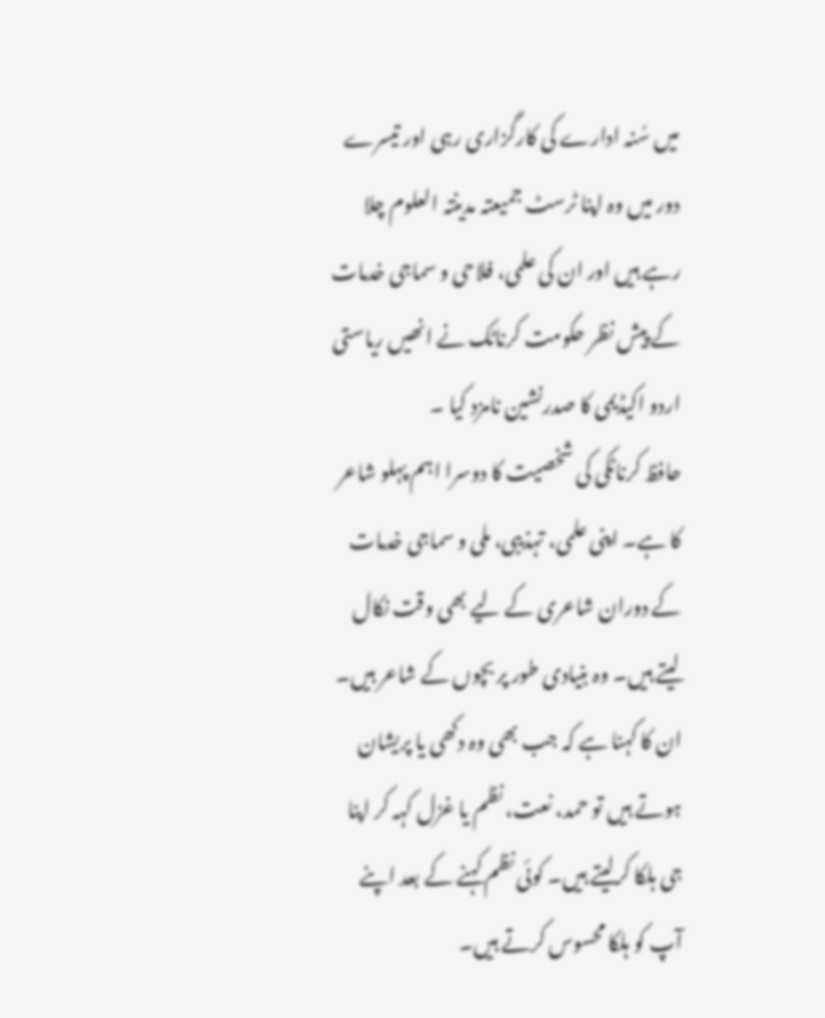میں سُنہ ادارے کی کارگزاری رہی اور تیسرے دور میں وہ اپنا ٹرسٹ جمیعتہ مدینتہ العلوم چلا رہے ہیں اور ان کی علمی، فلاحی و سماجی خدمات کے پیش نظر حکومت کرناٹک نے انھیں ریاستی اردو اکیڈیمی کا صدرنشین نامزد کیا ۔
حافظ کرناٹکی کی شخصیت کا دوسرا اہم پہلو شاعر کا ہے۔ اپنی علمی، تہذیبی، ملی و سماجی خدمات کے دوران شاعری کے لیے بھی وقت نکال لیتے ہیں۔ وہ بنیادی طور پر بچوں کے شاعر ہیں۔ ان کا کہنا ہے کہ جب بھی وہ دکھی یا پریشان ہوتے ہیں تو حمد، نعت، نظم یا غزل کہہ کر اپنا جی ہلکا کرلیتے ہیں۔ کوئی نظم کہنے کے بعد اپنے آپ کو ہلکا محسوس کرتے ہیں۔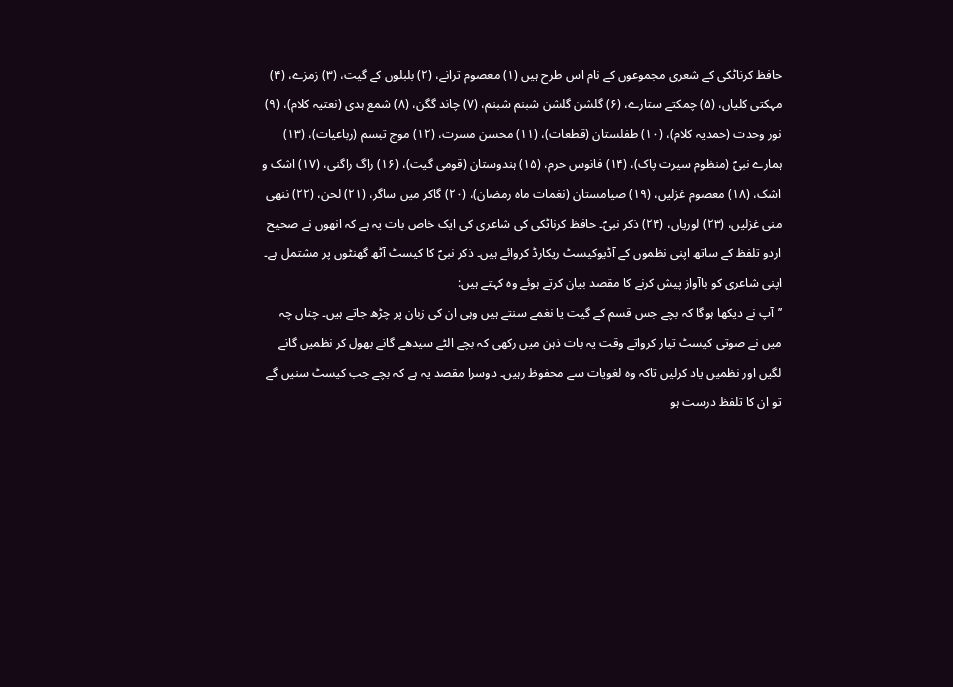حافظ کرناٹکی کے شعری مجموعوں کے نام اس طرح ہیں (۱) معصوم ترانے، (۲) بلبلوں کے گیت، (۳) زمزے، (۴) مہکتی کلیاں، (۵) چمکتے ستارے، (۶) گلشن گلشن شبنم شبنم، (۷) چاند گگن، (۸) شمع ہدی (نعتیہ کلام)، (۹) نور وحدت (حمدیہ کلام)، (۱۰) طفلستان (قطعات)، (۱۱) محسن مسرت، (۱۲) موج تبسم (رباعیات)، (۱۳) ہمارے نبیؐ (منظوم سیرت پاک)، (۱۴) فانوس حرم، (۱۵) ہندوستان (قومی گیت)، (۱۶) راگ راگنی، (۱۷) اشک و اشک، (۱۸) معصوم غزلیں، (۱۹) صیامستان (نغمات ماہ رمضان)، (۲۰) گاکر میں ساگر، (۲۱) لحن، (۲۲) ننھی منی غزلیں، (۲۳) لوریاں، (۲۴) ذکر نبیؐ۔ حافظ کرناٹکی کی شاعری کی ایک خاص بات یہ ہے کہ انھوں نے صحیح اردو تلفظ کے ساتھ اپنی نظموں کے آڈیوکیسٹ ریکارڈ کروائے ہیں۔ ذکر نبیؐ کا کیسٹ آٹھ گھنٹوں پر مشتمل ہے۔ اپنی شاعری کو باآواز پیش کرنے کا مقصد بیان کرتے ہوئے وہ کہتے ہیں:
’’آپ نے دیکھا ہوگا کہ بچے جس قسم کے گیت یا نغمے سنتے ہیں وہی ان کی زبان پر چڑھ جاتے ہیں۔ چناں چہ میں نے صوتی کیسٹ تیار کرواتے وقت یہ بات ذہن میں رکھی کہ بچے الٹے سیدھے گانے بھول کر نظمیں گانے لگیں اور نظمیں یاد کرلیں تاکہ وہ لغویات سے محفوظ رہیں۔ دوسرا مقصد یہ ہے کہ بچے جب کیسٹ سنیں گے تو ان کا تلفظ درست ہو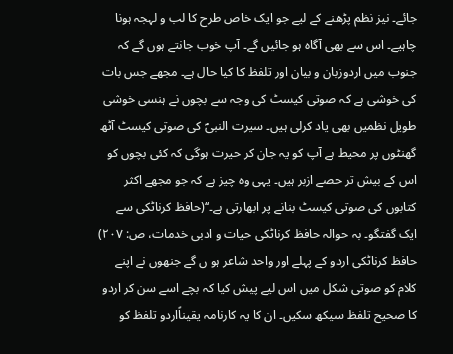جائے۔ نیز نظم پڑھنے کے لیے جو ایک خاص طرح کا لب و لہجہ ہونا چاہیے۔ اس سے بھی آگاہ ہو جائیں گے۔ آپ خوب جانتے ہوں گے کہ جنوب میں اردوزبان و بیان اور تلفظ کا کیا حال ہے۔ مجھے جس بات کی خوشی ہے کہ صوتی کیسٹ کی وجہ سے بچوں نے ہنسی خوشی طویل نظمیں بھی یاد کرلی ہیں۔ سیرت النبیؐ کی صوتی کیسٹ آٹھ گھنٹوں پر محیط ہے آپ کو یہ جان کر حیرت ہوگی کہ کئی بچوں کو اس کے بیش تر حصے ازبر ہیں۔ یہی وہ چیز ہے کہ جو مجھے اکثر کتابوں کی صوتی کیسٹ بنانے پر ابھارتی ہے۔‘‘(حافظ کرناٹکی سے ایک گفتگو۔ بہ حوالہ حافظ کرناٹکی حیات و ادبی خدمات، ص: ۲۰۷)
حافظ کرناٹکی اردو کے پہلے اور واحد شاعر ہو ں گے جنھوں نے اپنے کلام کو صوتی شکل میں اس لیے پیش کیا کہ بچے اسے سن کر اردو کا صحیح تلفظ سیکھ سکیں۔ ان کا یہ کارنامہ یقیناًاردو تلفظ کو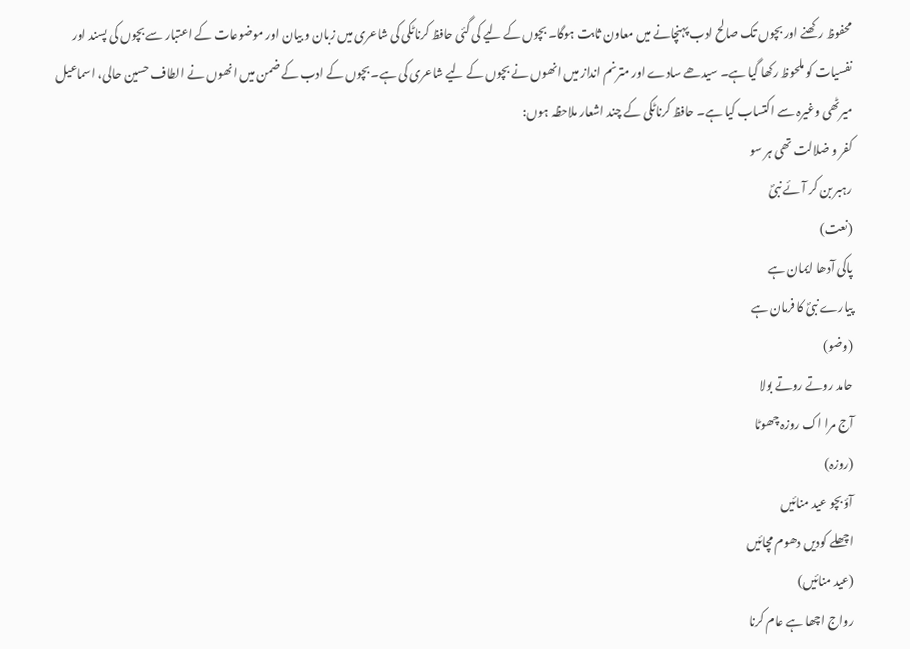محفوظ رکھنے اور بچوں تک صالح ادب پہنچانے میں معاون ثابت ہوگا۔ بچوں کے لیے کی گئی حافظ کرناٹکی کی شاعری میں زبان و بیان اور موضوعات کے اعتبار سے بچوں کی پسند اور نفسیات کو ملحوظ رکھا گیا ہے۔ سیدھے سادے اور مترنم انداز میں انھوں نے بچوں کے لیے شاعری کی ہے۔ بچوں کے ادب کے ضمن میں انھوں نے الطاف حسین حالی، اسماعیل میرٹھی وغیرہ سے اکتساب کیا ہے۔ حافظ کرناٹکی کے چند اشعار ملاحظہ ہوں:
کفر و ضلالت تھی ہر سو
رہبر بن کر آئے نبیؐ
(نعت)
پاکی آدھا ایمان ہے
پیارے نبیؐ کا فرمان ہے
(وضو)
حامد روتے روتے بولا
آج مرا اک روزہ چھوٹا
(روزہ)
آؤ بچو عید منائیں
اچھلے کودیں دھوم مچائیں
(عید منائیں)
رواج اچھا ہے عام کرنا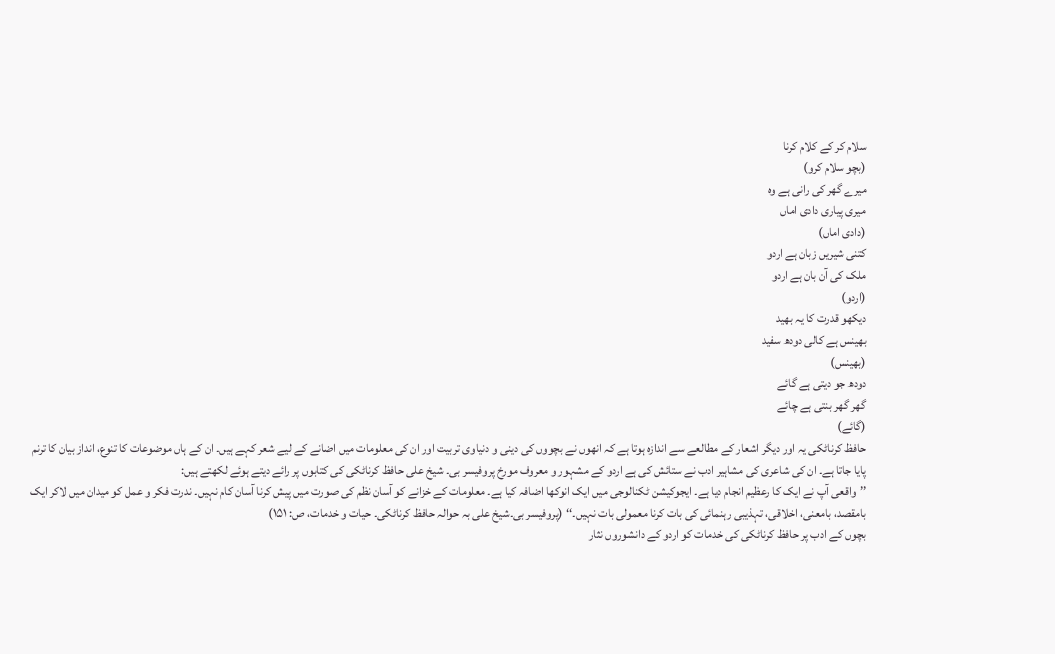سلام کر کے کلام کرنا
(بچو سلام کرو)
میرے گھر کی رانی ہے وہ
میری پیاری دادی اماں
(دادی اماں)
کتنی شیریں زبان ہے اردو
ملک کی آن بان ہے اردو
(اردو)
دیکھو قدرت کا یہ بھید
بھینس ہے کالی دودھ سفید
(بھینس)
دودھ جو دیتی ہے گائے
گھر گھر بنتی ہے چائے
(گائے)
حافظ کرناٹکی یہ اور دیگر اشعار کے مطالعے سے اندازہ ہوتا ہے کہ انھوں نے بچووں کی دینی و دنیاوی تربیت اور ان کی معلومات میں اضانے کے لیے شعر کہے ہیں۔ ان کے ہاں موضوعات کا تنوع، انداز بیان کا ترنم پایا جاتا ہے۔ ان کی شاعری کی مشاہیر ادب نے ستائش کی ہے اردو کے مشہور و معروف مورخ پروفیسر بی۔ شیخ علی حافظ کرناٹکی کی کتابوں پر رائے دیتے ہوئے لکھتے ہیں:
’’واقعی آپ نے ایک کا رعظیم انجام دیا ہے۔ ایجوکیشن ٹکنالوجی میں ایک انوکھا اضافہ کیا ہے۔ معلومات کے خزانے کو آسان نظم کی صورت میں پیش کرنا آسان کام نہیں۔ ندرت فکر و عمل کو میدان میں لاکر ایک بامقصد، بامعنی، اخلاقی، تہذیبی رہنمائی کی بات کرنا معمولی بات نہیں۔‘‘ (پروفیسر بی۔شیخ علی بہ حوالہ حافظ کرناٹکی۔ حیات و خدمات، ص: ۱۵۱)
بچوں کے ادب پر حافظ کرناٹکی کی خدمات کو اردو کے دانشوروں نثار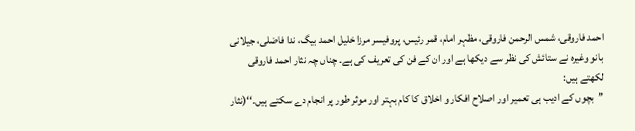احمد فاروقی، شمس الرحمن فاروقی، مظہر امام، قمر رئیس، پروفیسر مرزا خلیل احمد بیگ، ندا فاضلی، جیلانی بانو وغیرہ نے ستائش کی نظر سے دیکھا ہے اور ان کے فن کی تعریف کی ہے۔ چناں چہ نثار احمد فاروقی لکھتے ہیں:
’’بچوں کے ادیب ہی تعمیر اور اصلاح افکار و اخلاق کا کام بہتر اور موثر طور پر انجام دے سکتے ہیں۔‘‘(نثار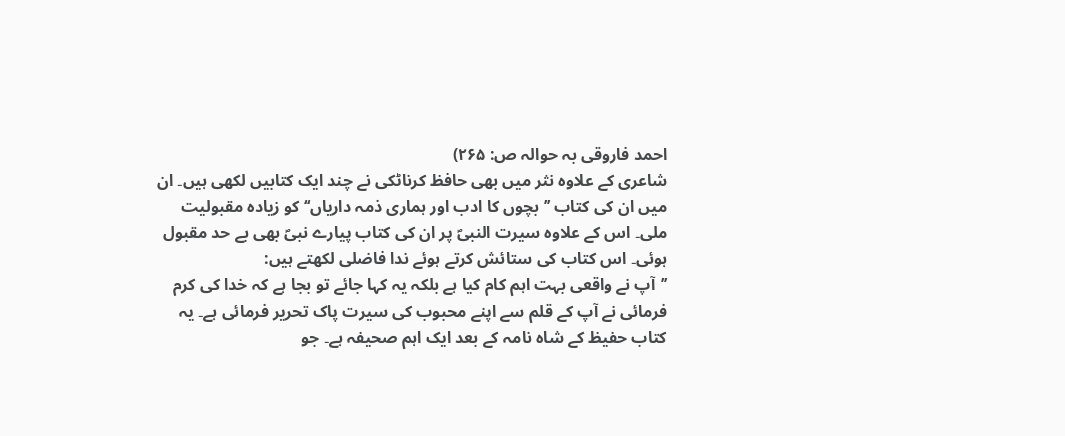احمد فاروقی بہ حوالہ ص: ۲۶۵)
شاعری کے علاوہ نثر میں بھی حافظ کرناٹکی نے چند ایک کتابیں لکھی ہیں۔ ان میں ان کی کتاب ’’بچوں کا ادب اور ہماری ذمہ داریاں‘‘ کو زیادہ مقبولیت ملی۔ اس کے علاوہ سیرت النبیؐ پر ان کی کتاب پیارے نبیؐ بھی بے حد مقبول ہوئی۔ اس کتاب کی ستائش کرتے ہوئے ندا فاضلی لکھتے ہیں:
’’آپ نے واقعی بہت اہم کام کیا ہے بلکہ یہ کہا جائے تو بجا ہے کہ خدا کی کرم فرمائی نے آپ کے قلم سے اپنے محبوب کی سیرت پاک تحریر فرمائی ہے۔ یہ کتاب حفیظ کے شاہ نامہ کے بعد ایک اہم صحیفہ ہے۔ جو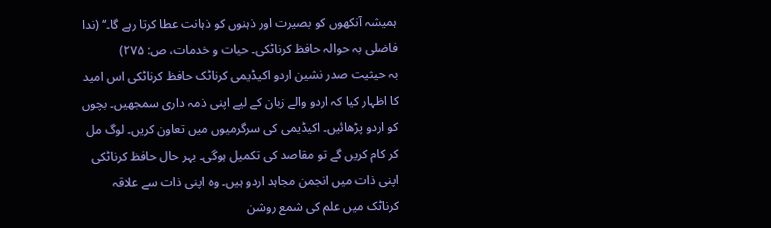ہمیشہ آنکھوں کو بصیرت اور ذہنوں کو ذہانت عطا کرتا رہے گا۔‘‘ (ندا فاضلی بہ حوالہ حافظ کرناٹکی۔ حیات و خدمات، ص: ۲۷۵)
بہ حیثیت صدر نشین اردو اکیڈیمی کرناٹک حافظ کرناٹکی اس امید کا اظہار کیا کہ اردو والے زبان کے لیے اپنی ذمہ داری سمجھیں۔ بچوں کو اردو پڑھائیں۔ اکیڈیمی کی سرگرمیوں میں تعاون کریں۔ لوگ مل کر کام کریں گے تو مقاصد کی تکمیل ہوگی۔ بہر حال حافظ کرناٹکی اپنی ذات میں انجمن مجاہد اردو ہیں۔ وہ اپنی ذات سے علاقہ کرناٹک میں علم کی شمع روشن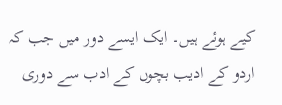کیے ہوئے ہیں۔ ایک ایسے دور میں جب کہ اردو کے ادیب بچوں کے ادب سے دوری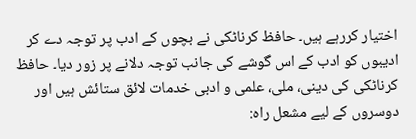اختیار کررہے ہیں۔ حافظ کرناٹکی نے بچوں کے ادب پر توجہ دے کر ادیبوں کو ادب کے اس گوشے کی جانب توجہ دلانے پر زور دیا۔ حافظ کرناٹکی کی دینی، ملی، علمی و ادبی خدمات لائق ستائش ہیں اور دوسروں کے لیے مشعل راہ: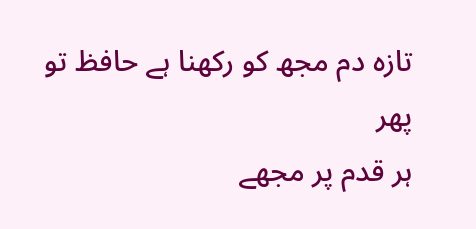تازہ دم مجھ کو رکھنا ہے حافظ تو پھر
ہر قدم پر مجھے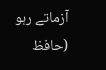آزماتے رہو
(حافظ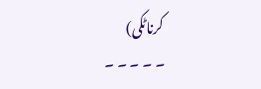کرناٹکی)
۔ ۔ ۔ ۔ ۔